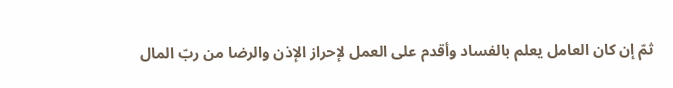ثمّ إن كان العامل يعلم بالفساد وأقدم على العمل لإحراز الإذن والرضا من ربّ المال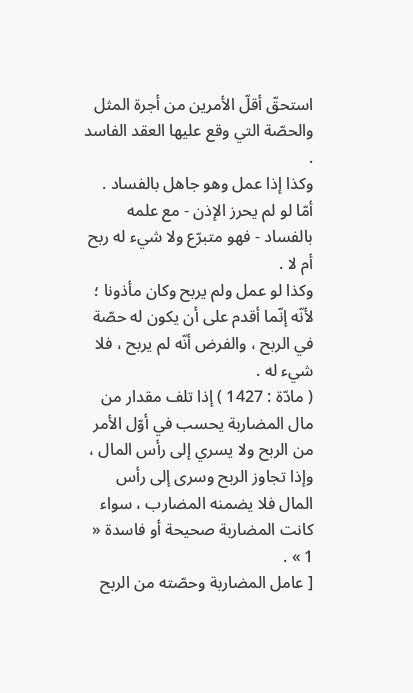استحقّ أقلّ الأمرين من أجرة المثل والحصّة التي وقع عليها العقد الفاسد .
وكذا إذا عمل وهو جاهل بالفساد .
أمّا لو لم يحرز الإذن - مع علمه بالفساد - فهو متبرّع ولا شيء له ربح أم لا .
وكذا لو عمل ولم يربح وكان مأذونا ؛ لأنّه إنّما أقدم على أن يكون له حصّة في الربح ، والفرض أنّه لم يربح ، فلا شيء له .
( مادّة : 1427 ) إذا تلف مقدار من مال المضاربة يحسب في أوّل الأمر من الربح ولا يسري إلى رأس المال ، وإذا تجاوز الربح وسرى إلى رأس المال فلا يضمنه المضارب ، سواء كانت المضاربة صحيحة أو فاسدة « 1 » .
[ عامل المضاربة وحصّته من الربح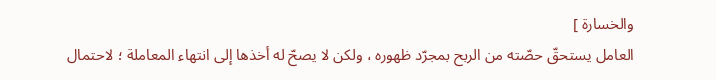والخسارة ]
العامل يستحقّ حصّته من الربح بمجرّد ظهوره ، ولكن لا يصحّ له أخذها إلى انتهاء المعاملة ؛ لاحتمال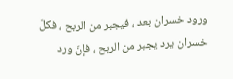ورود خسران بعد ، فيجبر من الربح ، فكلّ خسران يرد يجبر من الربح ، فإنّ ورد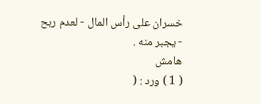خسران على رأس المال - لعدم ربح - يجبر منه .
هامش
( 1 ) ورد : (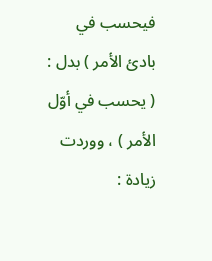فيحسب في بادئ الأمر ) بدل : ( يحسب في أوّل الأمر ) ، ووردت زيادة :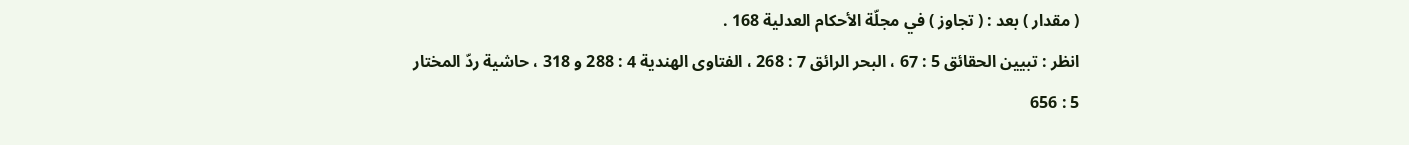( مقدار ) بعد : ( تجاوز ) في مجلّة الأحكام العدلية 168 .
انظر : تبيين الحقائق 5 : 67 ، البحر الرائق 7 : 268 ، الفتاوى الهندية 4 : 288 و 318 ، حاشية ردّ المختار 5 : 656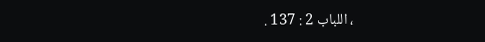، اللباب 2 : 137 .